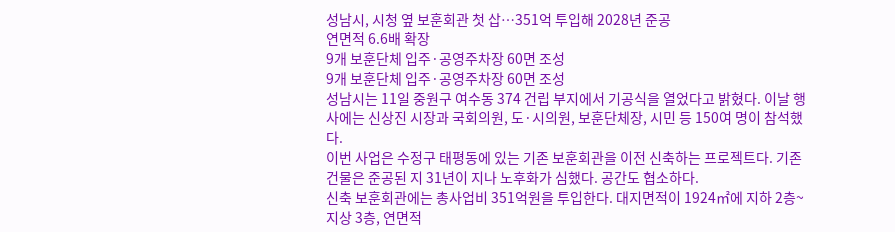성남시, 시청 옆 보훈회관 첫 삽…351억 투입해 2028년 준공
연면적 6.6배 확장
9개 보훈단체 입주·공영주차장 60면 조성
9개 보훈단체 입주·공영주차장 60면 조성
성남시는 11일 중원구 여수동 374 건립 부지에서 기공식을 열었다고 밝혔다. 이날 행사에는 신상진 시장과 국회의원, 도·시의원, 보훈단체장, 시민 등 150여 명이 참석했다.
이번 사업은 수정구 태평동에 있는 기존 보훈회관을 이전 신축하는 프로젝트다. 기존 건물은 준공된 지 31년이 지나 노후화가 심했다. 공간도 협소하다.
신축 보훈회관에는 총사업비 351억원을 투입한다. 대지면적이 1924㎡에 지하 2층~지상 3층, 연면적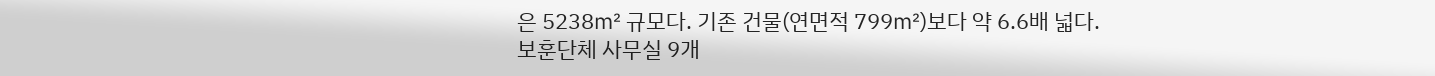은 5238㎡ 규모다. 기존 건물(연면적 799㎡)보다 약 6.6배 넓다.
보훈단체 사무실 9개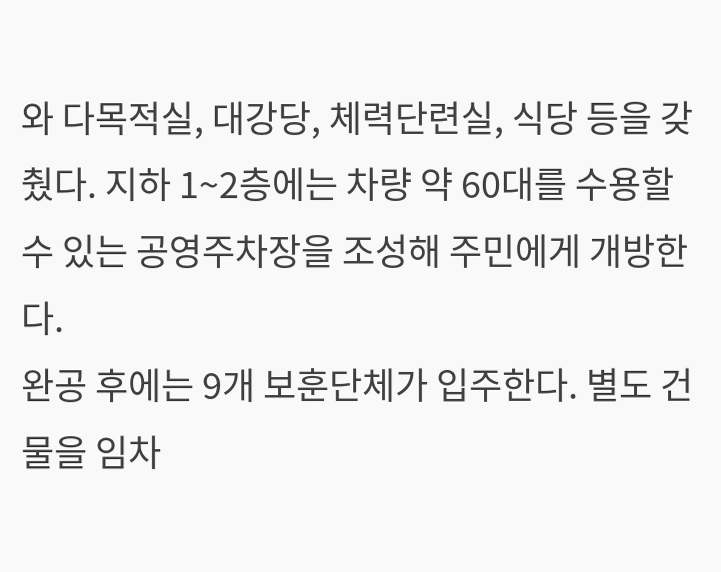와 다목적실, 대강당, 체력단련실, 식당 등을 갖췄다. 지하 1~2층에는 차량 약 60대를 수용할 수 있는 공영주차장을 조성해 주민에게 개방한다.
완공 후에는 9개 보훈단체가 입주한다. 별도 건물을 임차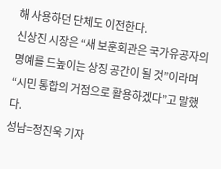해 사용하던 단체도 이전한다.
신상진 시장은 “새 보훈회관은 국가유공자의 명예를 드높이는 상징 공간이 될 것”이라며 “시민 통합의 거점으로 활용하겠다”고 말했다.
성남=정진욱 기자